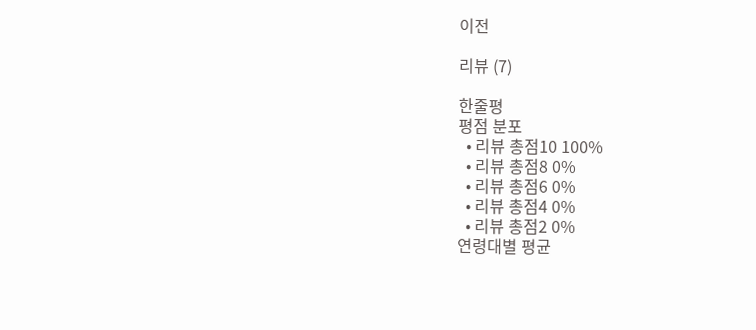이전

리뷰 (7)

한줄평
평점 분포
  • 리뷰 총점10 100%
  • 리뷰 총점8 0%
  • 리뷰 총점6 0%
  • 리뷰 총점4 0%
  • 리뷰 총점2 0%
연령대별 평균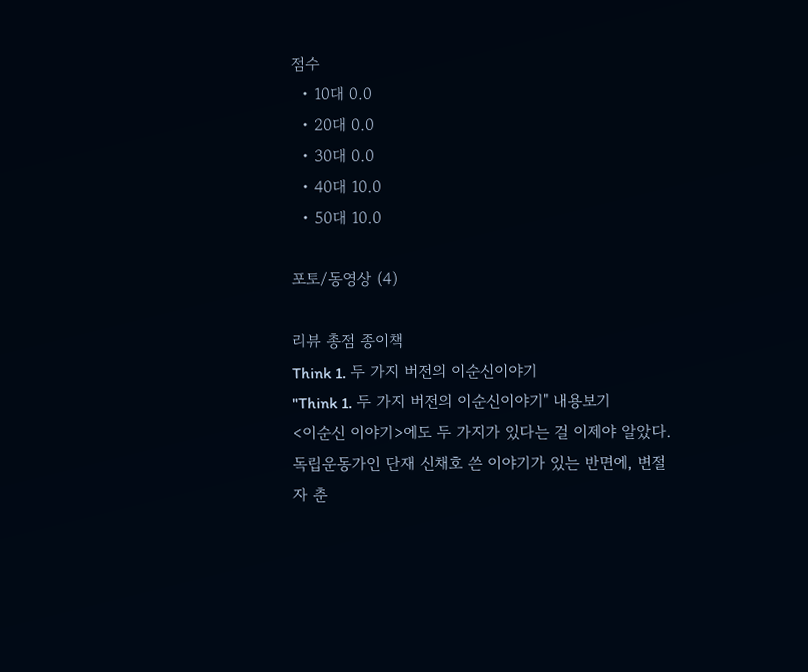점수
  • 10대 0.0
  • 20대 0.0
  • 30대 0.0
  • 40대 10.0
  • 50대 10.0

포토/동영상 (4)

리뷰 총점 종이책
Think 1. 두 가지 버전의 이순신이야기
"Think 1. 두 가지 버전의 이순신이야기" 내용보기
<이순신 이야기>에도 두 가지가 있다는 걸 이제야 알았다. 독립운동가인 단재 신채호 쓴 이야기가 있는 반면에, 변절자 춘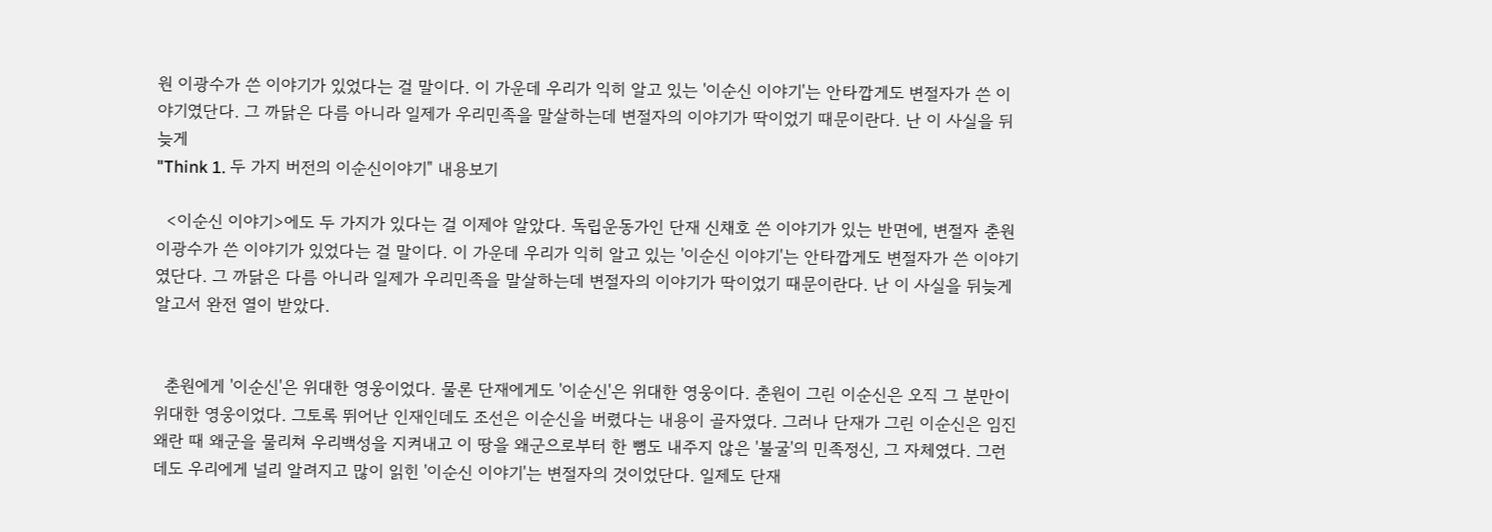원 이광수가 쓴 이야기가 있었다는 걸 말이다. 이 가운데 우리가 익히 알고 있는 '이순신 이야기'는 안타깝게도 변절자가 쓴 이야기였단다. 그 까닭은 다름 아니라 일제가 우리민족을 말살하는데 변절자의 이야기가 딱이었기 때문이란다. 난 이 사실을 뒤늦게
"Think 1. 두 가지 버전의 이순신이야기" 내용보기

  <이순신 이야기>에도 두 가지가 있다는 걸 이제야 알았다. 독립운동가인 단재 신채호 쓴 이야기가 있는 반면에, 변절자 춘원 이광수가 쓴 이야기가 있었다는 걸 말이다. 이 가운데 우리가 익히 알고 있는 '이순신 이야기'는 안타깝게도 변절자가 쓴 이야기였단다. 그 까닭은 다름 아니라 일제가 우리민족을 말살하는데 변절자의 이야기가 딱이었기 때문이란다. 난 이 사실을 뒤늦게 알고서 완전 열이 받았다.


  춘원에게 '이순신'은 위대한 영웅이었다. 물론 단재에게도 '이순신'은 위대한 영웅이다. 춘원이 그린 이순신은 오직 그 분만이 위대한 영웅이었다. 그토록 뛰어난 인재인데도 조선은 이순신을 버렸다는 내용이 골자였다. 그러나 단재가 그린 이순신은 임진왜란 때 왜군을 물리쳐 우리백성을 지켜내고 이 땅을 왜군으로부터 한 뼘도 내주지 않은 '불굴'의 민족정신, 그 자체였다. 그런데도 우리에게 널리 알려지고 많이 읽힌 '이순신 이야기'는 변절자의 것이었단다. 일제도 단재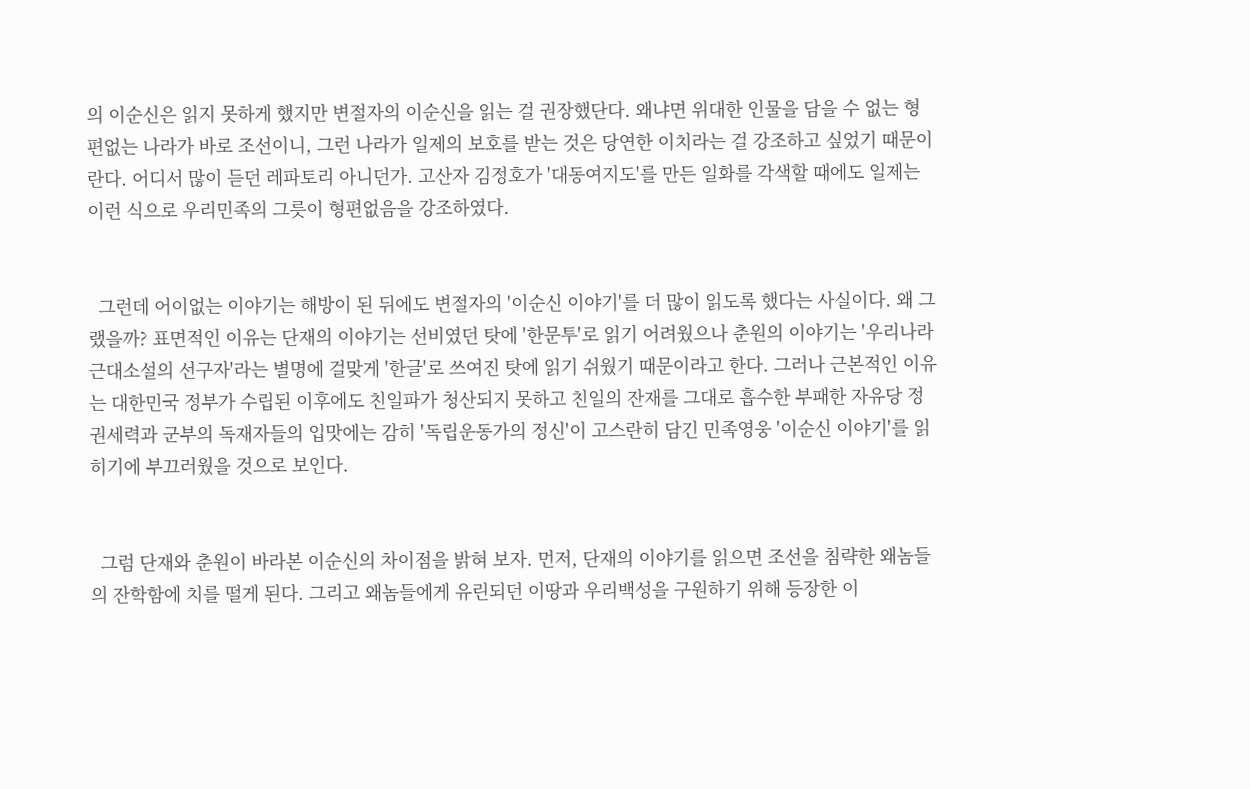의 이순신은 읽지 못하게 했지만 변절자의 이순신을 읽는 걸 권장했단다. 왜냐면 위대한 인물을 담을 수 없는 형편없는 나라가 바로 조선이니, 그런 나라가 일제의 보호를 받는 것은 당연한 이치라는 걸 강조하고 싶었기 때문이란다. 어디서 많이 듣던 레파토리 아니던가. 고산자 김정호가 '대동여지도'를 만든 일화를 각색할 때에도 일제는 이런 식으로 우리민족의 그릇이 형편없음을 강조하였다.


  그런데 어이없는 이야기는 해방이 된 뒤에도 변절자의 '이순신 이야기'를 더 많이 읽도록 했다는 사실이다. 왜 그랬을까? 표면적인 이유는 단재의 이야기는 선비였던 탓에 '한문투'로 읽기 어려웠으나 춘원의 이야기는 '우리나라 근대소설의 선구자'라는 별명에 걸맞게 '한글'로 쓰여진 탓에 읽기 쉬웠기 때문이라고 한다. 그러나 근본적인 이유는 대한민국 정부가 수립된 이후에도 친일파가 청산되지 못하고 친일의 잔재를 그대로 흡수한 부패한 자유당 정권세력과 군부의 독재자들의 입맛에는 감히 '독립운동가의 정신'이 고스란히 담긴 민족영웅 '이순신 이야기'를 읽히기에 부끄러웠을 것으로 보인다.


  그럼 단재와 춘원이 바라본 이순신의 차이점을 밝혀 보자. 먼저, 단재의 이야기를 읽으면 조선을 침략한 왜놈들의 잔학함에 치를 떨게 된다. 그리고 왜놈들에게 유린되던 이땅과 우리백성을 구원하기 위해 등장한 이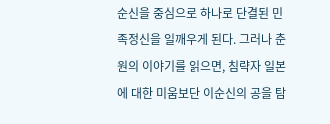순신을 중심으로 하나로 단결된 민족정신을 일깨우게 된다. 그러나 춘원의 이야기를 읽으면, 침략자 일본에 대한 미움보단 이순신의 공을 탐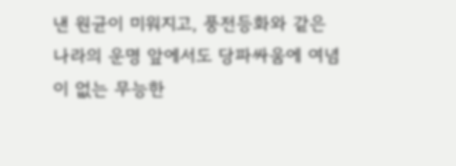낸 원균이 미워지고, 풍전등화와 같은 나라의 운명 앞에서도 당파싸움에 여념이 없는 무능한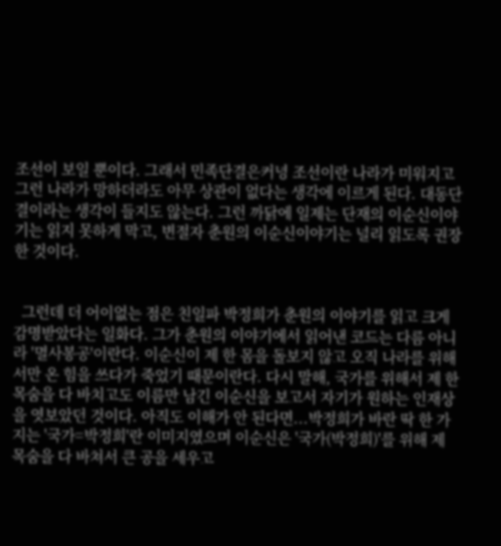조선이 보일 뿐이다. 그래서 민족단결은커녕 조선이란 나라가 미워지고 그런 나라가 망하더라도 아무 상관이 없다는 생각에 이르게 된다. 대동단결이라는 생각이 들지도 않는다. 그런 까닭에 일제는 단재의 이순신이야기는 읽지 못하게 막고, 변절자 춘원의 이순신이야기는 널리 읽도록 권장한 것이다.


  그런데 더 어이없는 점은 친일파 박정희가 춘원의 이야기를 읽고 크게 감명받았다는 일화다. 그가 춘원의 이야기에서 읽어낸 코드는 다름 아니라 '멸사봉공'이란다. 이순신이 제 한 몸을 돌보지 않고 오직 나라를 위해서만 온 힘을 쓰다가 죽었기 때문이란다. 다시 말해, 국가를 위해서 제 한 목숨을 다 바치고도 이름만 남긴 이순신을 보고서 자기가 원하는 인재상을 엿보았던 것이다. 아직도 이해가 안 된다면...박정희가 바란 딱 한 가지는 '국가=박정희'란 이미지였으며 이순신은 '국가(박정희)'를 위해 제 목숨을 다 바쳐서 큰 공을 세우고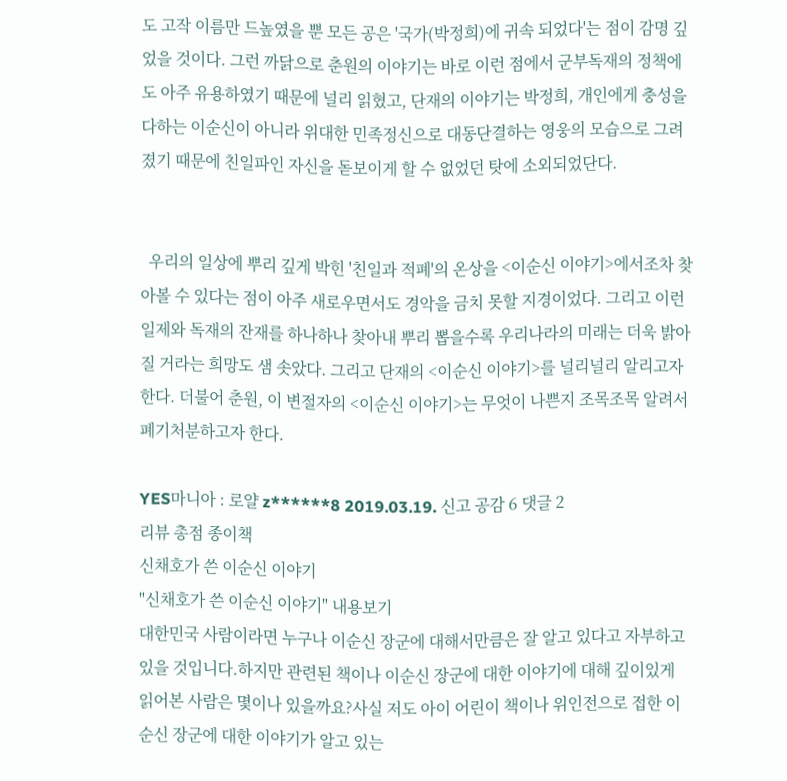도 고작 이름만 드높였을 뿐 모든 공은 '국가(박정희)에 귀속 되었다'는 점이 감명 깊었을 것이다. 그런 까닭으로 춘원의 이야기는 바로 이런 점에서 군부독재의 정책에도 아주 유용하였기 때문에 널리 읽혔고, 단재의 이야기는 박정희, 개인에게 충성을 다하는 이순신이 아니라 위대한 민족정신으로 대동단결하는 영웅의 모습으로 그려졌기 때문에 친일파인 자신을 돋보이게 할 수 없었던 탓에 소외되었단다.


  우리의 일상에 뿌리 깊게 박힌 '친일과 적폐'의 온상을 <이순신 이야기>에서조차 찾아볼 수 있다는 점이 아주 새로우면서도 경악을 금치 못할 지경이었다. 그리고 이런 일제와 독재의 잔재를 하나하나 찾아내 뿌리 뽑을수록 우리나라의 미래는 더욱 밝아질 거라는 희망도 샘 솟았다. 그리고 단재의 <이순신 이야기>를 널리널리 알리고자 한다. 더불어 춘원, 이 변절자의 <이순신 이야기>는 무엇이 나쁜지 조목조목 알려서 폐기처분하고자 한다.

YES마니아 : 로얄 z******8 2019.03.19. 신고 공감 6 댓글 2
리뷰 총점 종이책
신채호가 쓴 이순신 이야기
"신채호가 쓴 이순신 이야기" 내용보기
대한민국 사람이라면 누구나 이순신 장군에 대해서만큼은 잘 알고 있다고 자부하고 있을 것입니다.하지만 관련된 책이나 이순신 장군에 대한 이야기에 대해 깊이있게 읽어본 사람은 몇이나 있을까요?사실 저도 아이 어린이 책이나 위인전으로 접한 이순신 장군에 대한 이야기가 알고 있는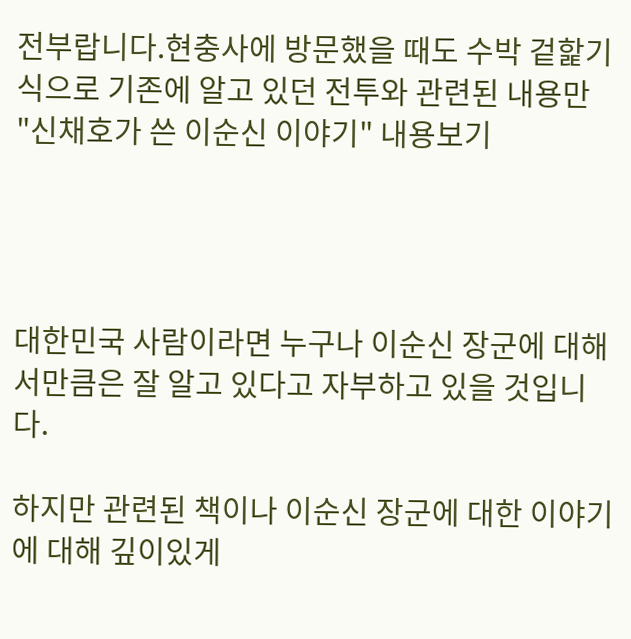전부랍니다.현충사에 방문했을 때도 수박 겉핥기식으로 기존에 알고 있던 전투와 관련된 내용만
"신채호가 쓴 이순신 이야기" 내용보기




대한민국 사람이라면 누구나 이순신 장군에 대해서만큼은 잘 알고 있다고 자부하고 있을 것입니다.

하지만 관련된 책이나 이순신 장군에 대한 이야기에 대해 깊이있게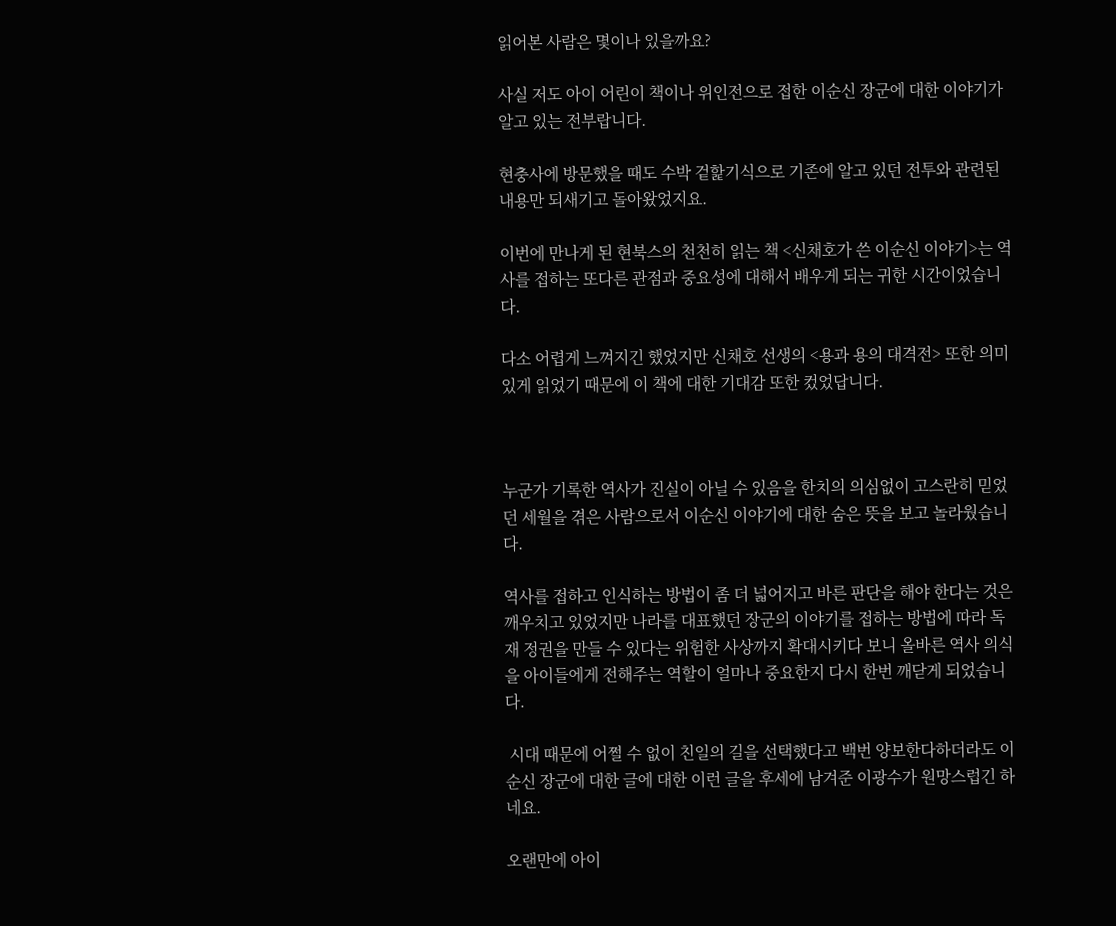읽어본 사람은 몇이나 있을까요?

사실 저도 아이 어린이 책이나 위인전으로 접한 이순신 장군에 대한 이야기가 알고 있는 전부랍니다.

현충사에 방문했을 때도 수박 겉핥기식으로 기존에 알고 있던 전투와 관련된 내용만 되새기고 돌아왔었지요.

이번에 만나게 된 현북스의 천천히 읽는 책 <신채호가 쓴 이순신 이야기>는 역사를 접하는 또다른 관점과 중요성에 대해서 배우게 되는 귀한 시간이었습니다.

다소 어렵게 느껴지긴 했었지만 신채호 선생의 <용과 용의 대격전> 또한 의미있게 읽었기 때문에 이 책에 대한 기대감 또한 컸었답니다.



누군가 기록한 역사가 진실이 아닐 수 있음을 한치의 의심없이 고스란히 믿었던 세월을 겪은 사람으로서 이순신 이야기에 대한 숨은 뜻을 보고 놀라웠습니다.

역사를 접하고 인식하는 방법이 좀 더 넓어지고 바른 판단을 해야 한다는 것은 깨우치고 있었지만 나라를 대표했던 장군의 이야기를 접하는 방법에 따라 독재 정권을 만들 수 있다는 위험한 사상까지 확대시키다 보니 올바른 역사 의식을 아이들에게 전해주는 역할이 얼마나 중요한지 다시 한번 깨닫게 되었습니다.

 시대 때문에 어쩔 수 없이 친일의 길을 선택했다고 백번 양보한다하더라도 이순신 장군에 대한 글에 대한 이런 글을 후세에 남겨준 이광수가 원망스럽긴 하네요.

오랜만에 아이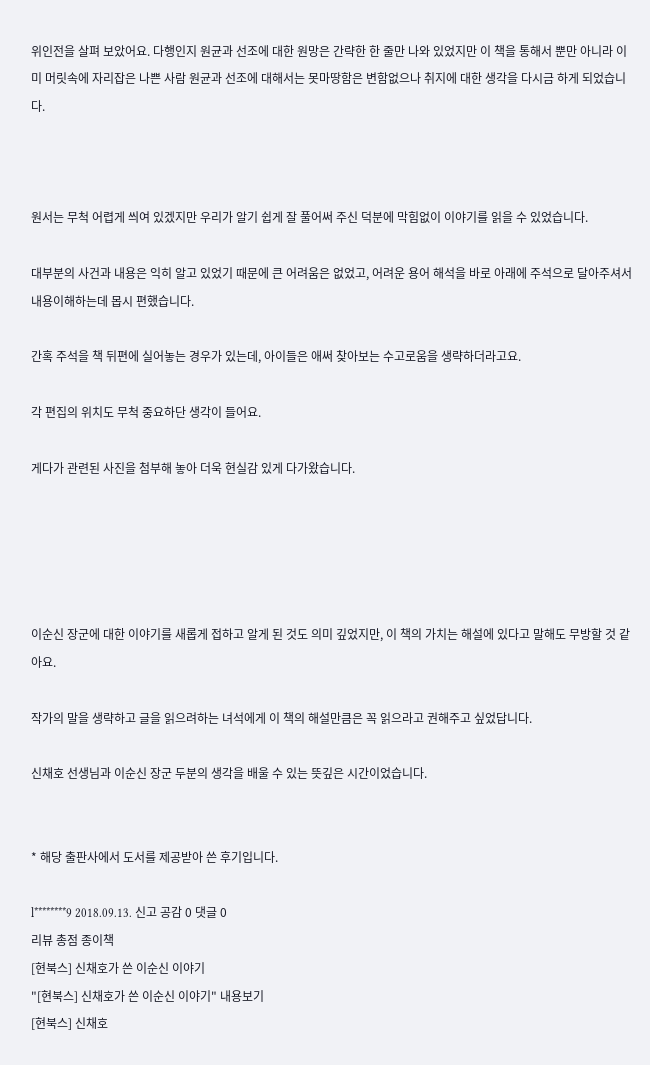위인전을 살펴 보았어요. 다행인지 원균과 선조에 대한 원망은 간략한 한 줄만 나와 있었지만 이 책을 통해서 뿐만 아니라 이미 머릿속에 자리잡은 나쁜 사람 원균과 선조에 대해서는 못마땅함은 변함없으나 취지에 대한 생각을 다시금 하게 되었습니다.



원서는 무척 어렵게 씌여 있겠지만 우리가 알기 쉽게 잘 풀어써 주신 덕분에 막힘없이 이야기를 읽을 수 있었습니다.

대부분의 사건과 내용은 익히 알고 있었기 때문에 큰 어려움은 없었고, 어려운 용어 해석을 바로 아래에 주석으로 달아주셔서 내용이해하는데 몹시 편했습니다.

간혹 주석을 책 뒤편에 실어놓는 경우가 있는데, 아이들은 애써 찾아보는 수고로움을 생략하더라고요.

각 편집의 위치도 무척 중요하단 생각이 들어요.

게다가 관련된 사진을 첨부해 놓아 더욱 현실감 있게 다가왔습니다.





이순신 장군에 대한 이야기를 새롭게 접하고 알게 된 것도 의미 깊었지만, 이 책의 가치는 해설에 있다고 말해도 무방할 것 같아요.

작가의 말을 생략하고 글을 읽으려하는 녀석에게 이 책의 해설만큼은 꼭 읽으라고 권해주고 싶었답니다.

신채호 선생님과 이순신 장군 두분의 생각을 배울 수 있는 뜻깊은 시간이었습니다.


* 해당 출판사에서 도서를 제공받아 쓴 후기입니다.

l********9 2018.09.13. 신고 공감 0 댓글 0
리뷰 총점 종이책
[현북스] 신채호가 쓴 이순신 이야기
"[현북스] 신채호가 쓴 이순신 이야기" 내용보기
[현북스] 신채호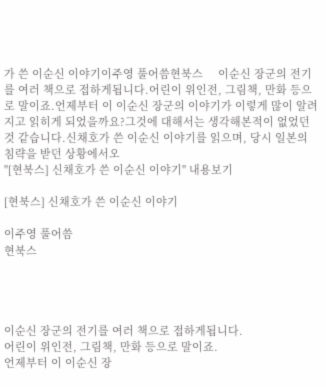가 쓴 이순신 이야기이주영 풀어씀현북스     이순신 장군의 전기를 여러 책으로 접하게됩니다.어린이 위인전, 그림책, 만화 등으로 말이죠.언제부터 이 이순신 장군의 이야기가 이렇게 많이 알려지고 읽히게 되었을까요?그것에 대해서는 생각해본적이 없었던것 같습니다.신채호가 쓴 이순신 이야기를 읽으며, 당시 일본의 침략을 받던 상황에서오
"[현북스] 신채호가 쓴 이순신 이야기" 내용보기

[현북스] 신채호가 쓴 이순신 이야기

이주영 풀어씀
현북스




이순신 장군의 전기를 여러 책으로 접하게됩니다.
어린이 위인전, 그림책, 만화 등으로 말이죠.
언제부터 이 이순신 장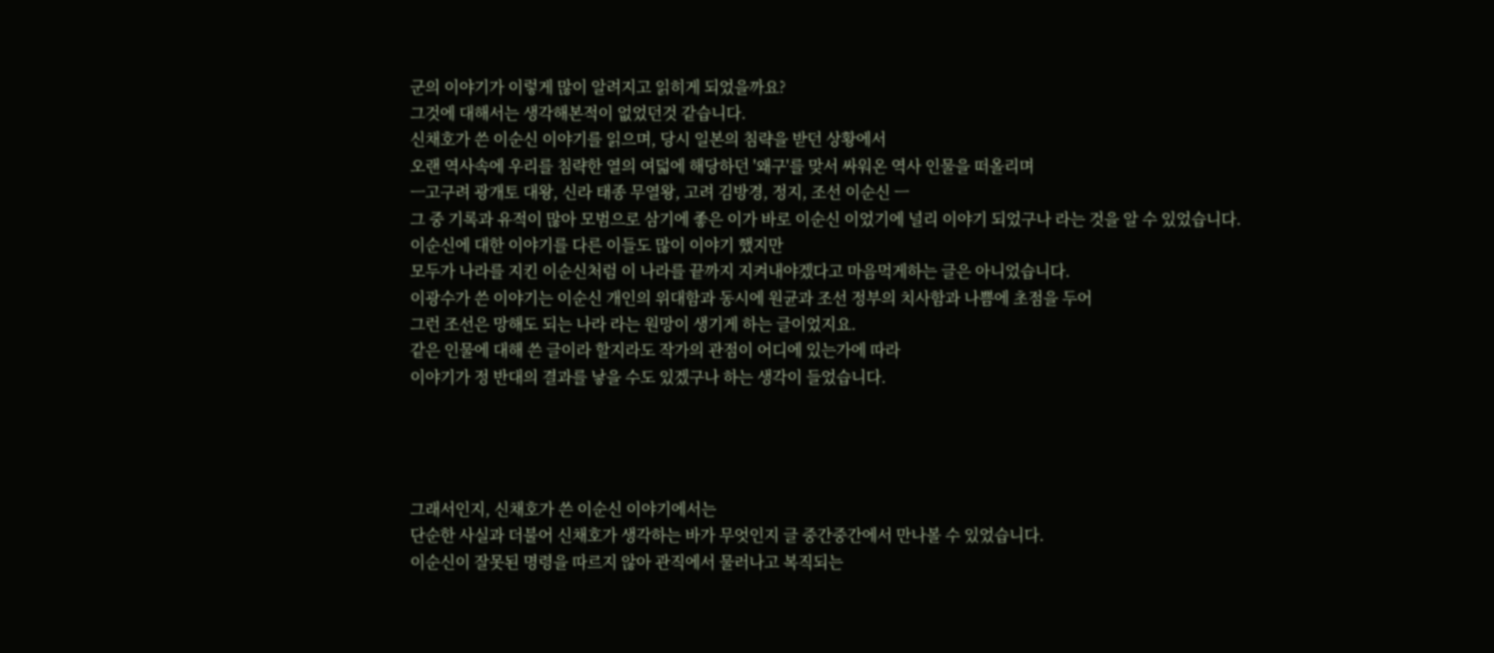군의 이야기가 이렇게 많이 알려지고 읽히게 되었을까요?
그것에 대해서는 생각해본적이 없었던것 같습니다.
신채호가 쓴 이순신 이야기를 읽으며, 당시 일본의 침략을 받던 상황에서
오랜 역사속에 우리를 침략한 열의 여덟에 해당하던 '왜구'를 맞서 싸워온 역사 인물을 떠올리며
ㅡ고구려 광개토 대왕, 신라 태종 무열왕, 고려 김방경, 정지, 조선 이순신 ㅡ
그 중 기록과 유적이 많아 모범으로 삼기에 좋은 이가 바로 이순신 이었기에 널리 이야기 되었구나 라는 것을 알 수 있었습니다.
이순신에 대한 이야기를 다른 이들도 많이 이야기 했지만
모두가 나라를 지킨 이순신처럼 이 나라를 끝까지 지켜내야겠다고 마음먹게하는 글은 아니었습니다.
이광수가 쓴 이야기는 이순신 개인의 위대함과 동시에 원균과 조선 정부의 치사함과 나쁨에 초점을 두어
그런 조선은 망해도 되는 나라 라는 원망이 생기게 하는 글이었지요.
같은 인물에 대해 쓴 글이라 할지라도 작가의 관점이 어디에 있는가에 따라
이야기가 정 반대의 결과를 낳을 수도 있겠구나 하는 생각이 들었습니다.




그래서인지, 신채호가 쓴 이순신 이야기에서는
단순한 사실과 더불어 신채호가 생각하는 바가 무엇인지 글 중간중간에서 만나볼 수 있었습니다.
이순신이 잘못된 명령을 따르지 않아 관직에서 물러나고 복직되는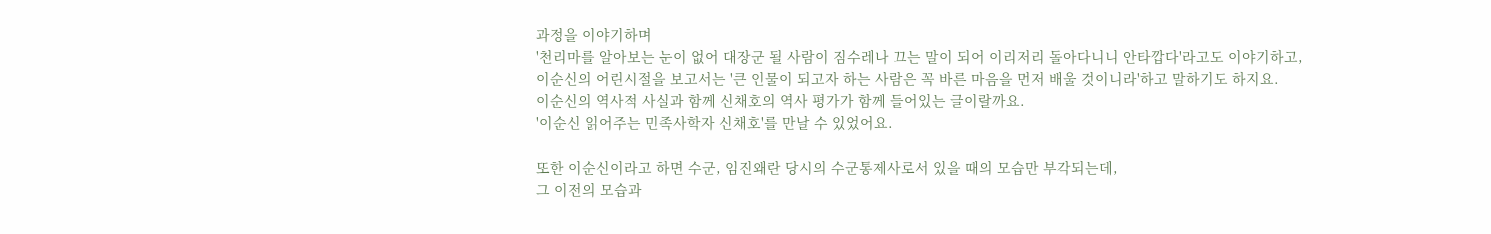과정을 이야기하며
'천리마를 알아보는 눈이 없어 대장군 될 사람이 짐수레나 끄는 말이 되어 이리저리 돌아다니니 안타깝다'라고도 이야기하고,
이순신의 어린시절을 보고서는 '큰 인물이 되고자 하는 사람은 꼭 바른 마음을 먼저 배울 것이니라'하고 말하기도 하지요.
이순신의 역사적 사실과 함께 신채호의 역사 평가가 함께 들어있는 글이랄까요.
'이순신 읽어주는 민족사학자 신채호'를 만날 수 있었어요.

또한 이순신이라고 하면 수군, 임진왜란 당시의 수군통제사로서 있을 때의 모습만 부각되는데,
그 이전의 모습과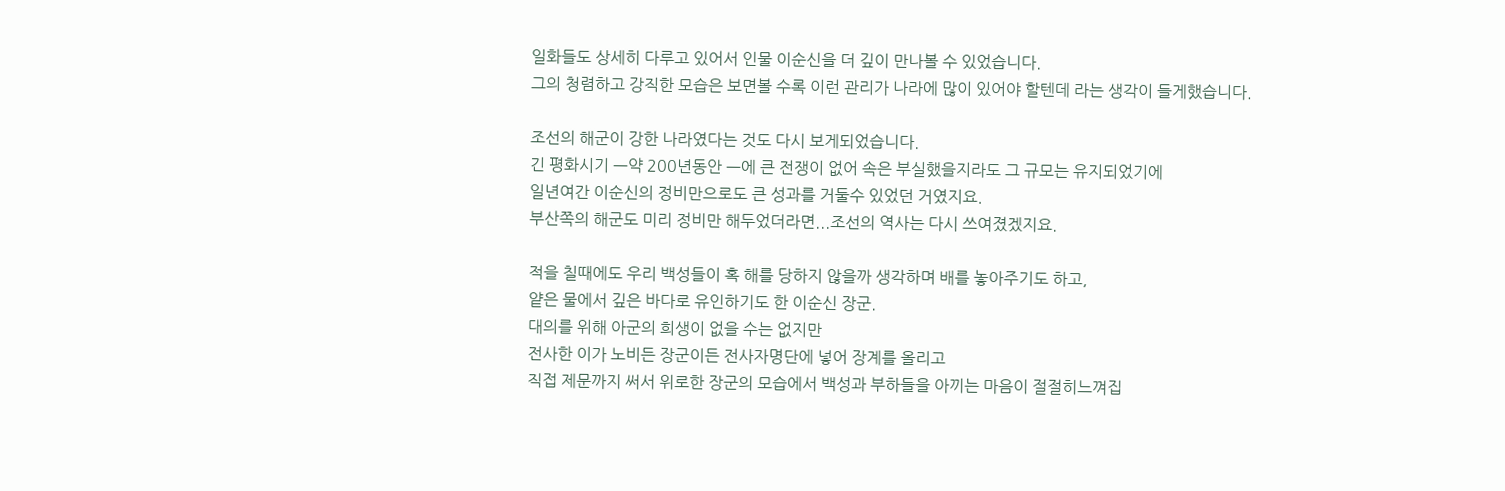일화들도 상세히 다루고 있어서 인물 이순신을 더 깊이 만나볼 수 있었습니다.
그의 청렴하고 강직한 모습은 보면볼 수록 이런 관리가 나라에 많이 있어야 할텐데 라는 생각이 들게했습니다.

조선의 해군이 강한 나라였다는 것도 다시 보게되었습니다.
긴 평화시기 ㅡ약 200년동안 ㅡ에 큰 전쟁이 없어 속은 부실했을지라도 그 규모는 유지되었기에
일년여간 이순신의 정비만으로도 큰 성과를 거둘수 있었던 거였지요.
부산쪽의 해군도 미리 정비만 해두었더라면...조선의 역사는 다시 쓰여졌겠지요.

적을 칠때에도 우리 백성들이 혹 해를 당하지 않을까 생각하며 배를 놓아주기도 하고,
얕은 물에서 깊은 바다로 유인하기도 한 이순신 장군.
대의를 위해 아군의 희생이 없을 수는 없지만
전사한 이가 노비든 장군이든 전사자명단에 넣어 장계를 올리고
직접 제문까지 써서 위로한 장군의 모습에서 백성과 부하들을 아끼는 마음이 절절히느껴집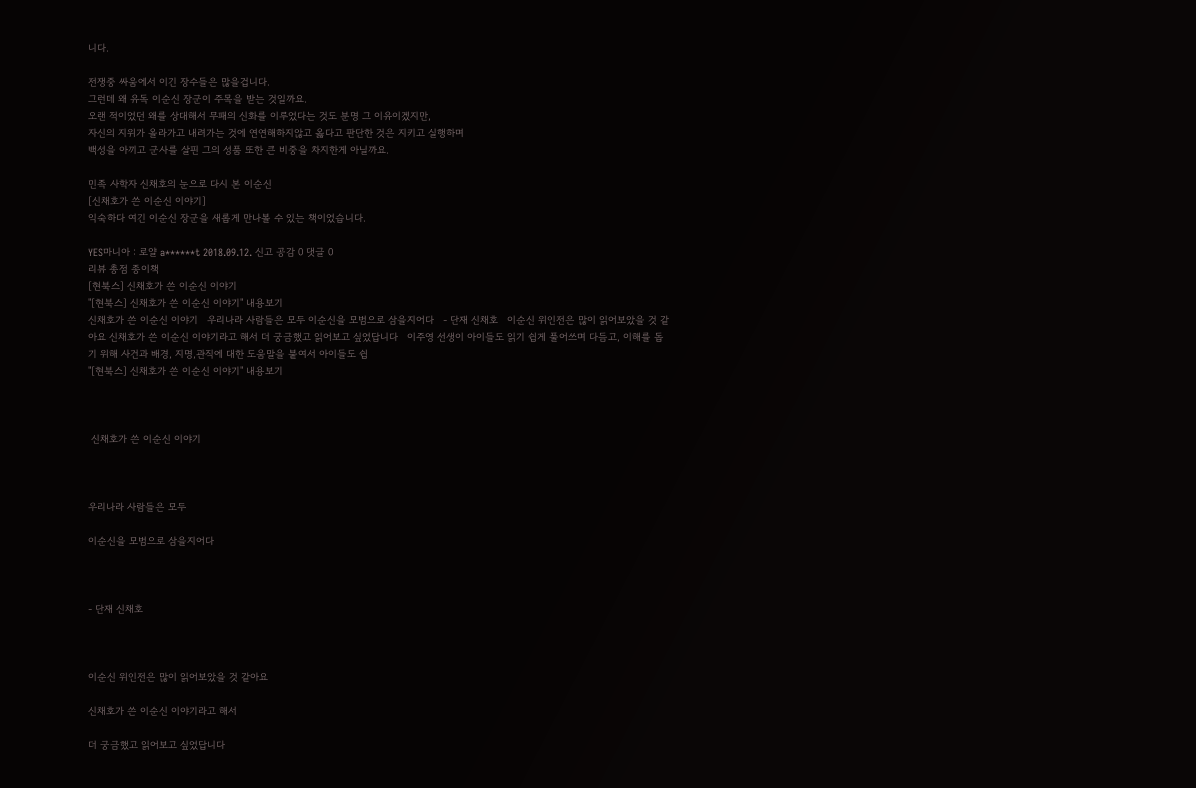니다.

전쟁중 싸움에서 이긴 장수들은 많을겁니다.
그런데 왜 유독 이순신 장군이 주목을 받는 것일까요.
오랜 적이었던 왜를 상대해서 무패의 신화를 이루었다는 것도 분명 그 이유이겠지만,
자신의 지위가 올라가고 내려가는 것에 연연해하지않고 옳다고 판단한 것은 지키고 실행하며
백성을 아끼고 군사를 살핀 그의 성품 또한 큰 비중을 차지한게 아닐까요.

민족 사학자 신채호의 눈으로 다시 본 이순신
[신채호가 쓴 이순신 이야기]
익숙하다 여긴 이순신 장군을 새롭게 만나볼 수 있는 책이었습니다.

YES마니아 : 로얄 a******t 2018.09.12. 신고 공감 0 댓글 0
리뷰 총점 종이책
[현북스] 신채호가 쓴 이순신 이야기
"[현북스] 신채호가 쓴 이순신 이야기" 내용보기
신채호가 쓴 이순신 이야기   우리나라 사람들은 모두 이순신을 모범으로 삼을지어다   - 단재 신채호   이순신 위인전은 많이 읽어보았을 것 같아요 신채호가 쓴 이순신 이야기라고 해서 더 궁금했고 읽어보고 싶었답니다   이주영 선생이 아이들도 읽기 쉽게 풀어쓰며 다듬고, 이해를 돕기 위해 사건과 배경, 지명,관직에 대한 도움말을 붙여서 아이들도 쉽
"[현북스] 신채호가 쓴 이순신 이야기" 내용보기



 신채호가 쓴 이순신 이야기



우리나라 사람들은 모두

이순신을 모범으로 삼을지어다



- 단재 신채호



이순신 위인전은 많이 읽어보았을 것 같아요

신채호가 쓴 이순신 이야기라고 해서

더 궁금했고 읽어보고 싶었답니다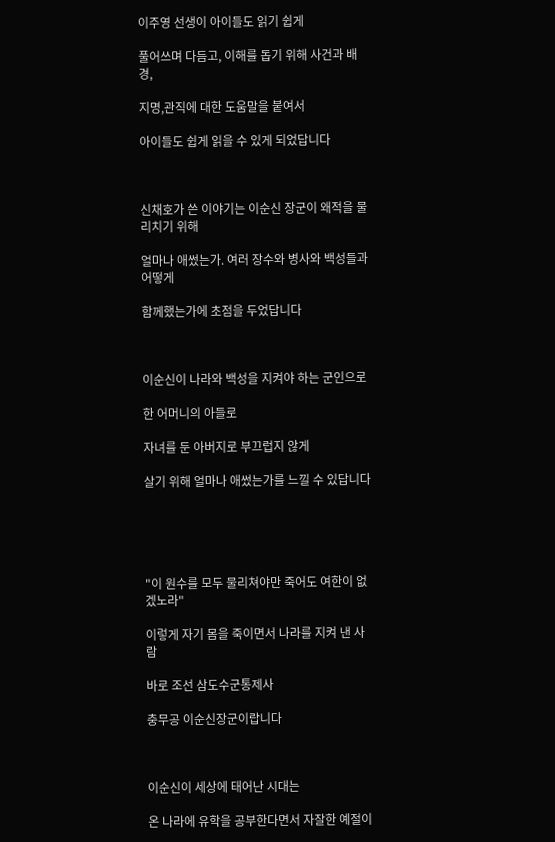이주영 선생이 아이들도 읽기 쉽게

풀어쓰며 다듬고, 이해를 돕기 위해 사건과 배경,

지명,관직에 대한 도움말을 붙여서

아이들도 쉽게 읽을 수 있게 되었답니다



신채호가 쓴 이야기는 이순신 장군이 왜적을 물리치기 위해

얼마나 애썼는가. 여러 장수와 병사와 백성들과 어떻게

함께했는가에 초점을 두었답니다



이순신이 나라와 백성을 지켜야 하는 군인으로

한 어머니의 아들로

자녀를 둔 아버지로 부끄럽지 않게

살기 위해 얼마나 애썼는가를 느낄 수 있답니다





"이 원수를 모두 물리쳐야만 죽어도 여한이 없겠노라"

이렇게 자기 몸을 죽이면서 나라를 지켜 낸 사람

바로 조선 삼도수군통제사

충무공 이순신장군이랍니다



이순신이 세상에 태어난 시대는

온 나라에 유학을 공부한다면서 자잘한 예절이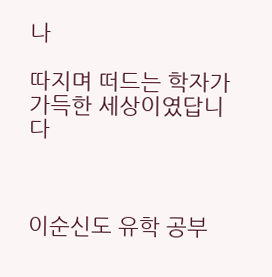나

따지며 떠드는 학자가 가득한 세상이였답니다



이순신도 유학 공부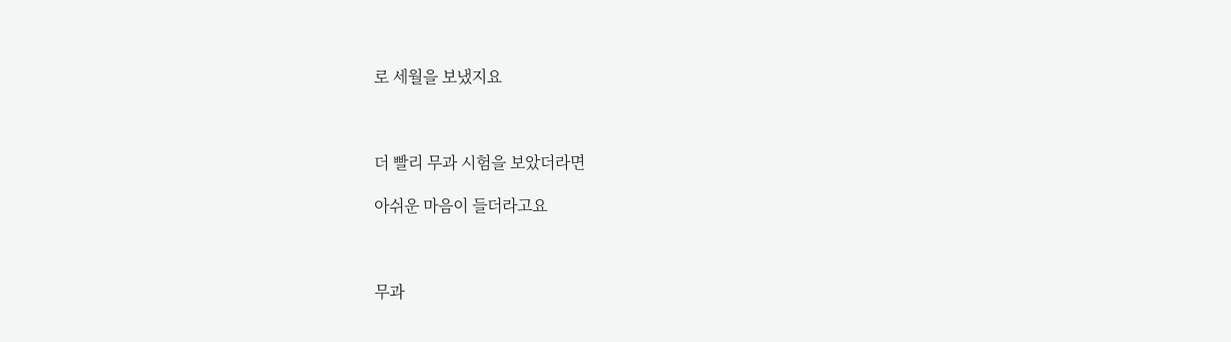로 세월을 보냈지요



더 빨리 무과 시험을 보았더라면

아쉬운 마음이 들더라고요



무과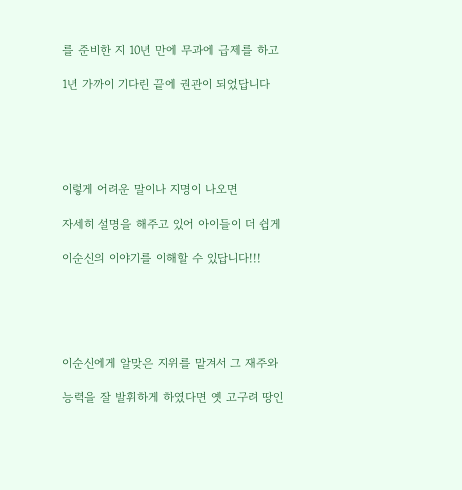를 준비한 지 10년 만에 무과에 급제를 하고

1년 가까이 기다린 끝에 권관이 되었답니다





이렇게 어려운 말이나 지명이 나오면

자세히 설명을 해주고 있어 아이들이 더 쉽게

이순신의 이야기를 이해할 수 있답니다!!!





이순신에게 알맞은 지위를 맡겨서 그 재주와

능력을 잘 발휘하게 하였다면 옛 고구려 땅인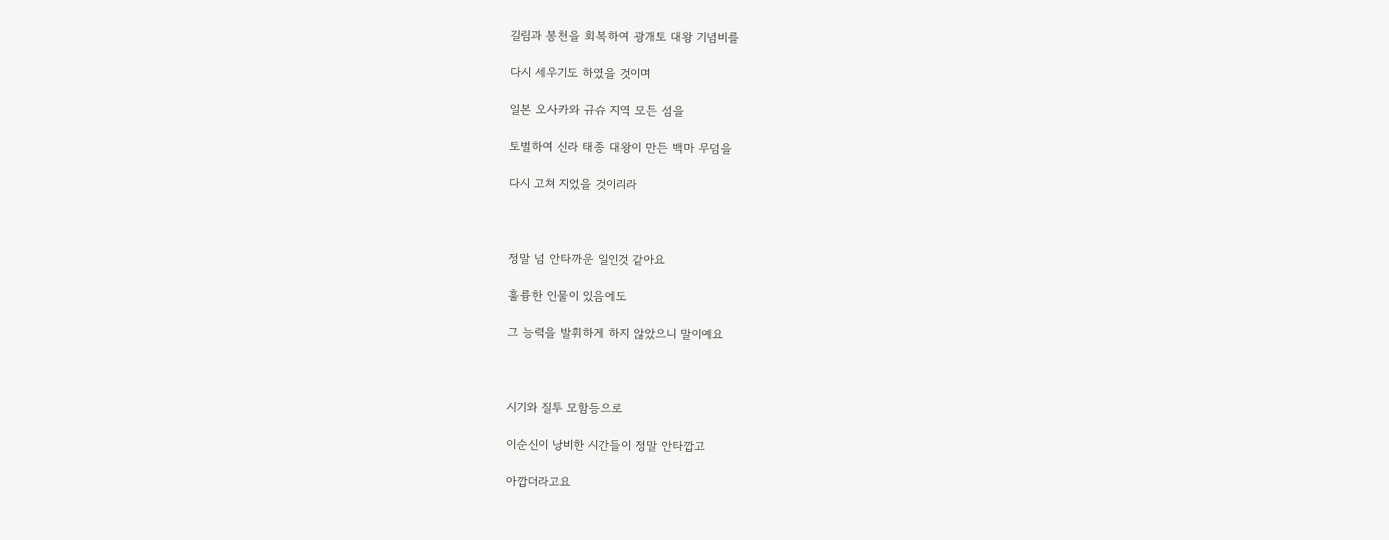길림과 봉천을 회복하여 광개토 대왕 기념비를

다시 세우기도 하였을 것이며

일본 오사카와 규슈 지역 모든 섬을

토벌하여 신라 태종 대왕이 만든 백마 무덤을

다시 고쳐 지었을 것이리라



정말 넘 안타까운 일인것 같아요

훌륭한 인물이 있음에도

그 능력을 발휘하게 하지 않았으니 말이예요



시기와 질투 모함등으로

이순신이 낭비한 시간들이 정말 안타깝고

아깝더라고요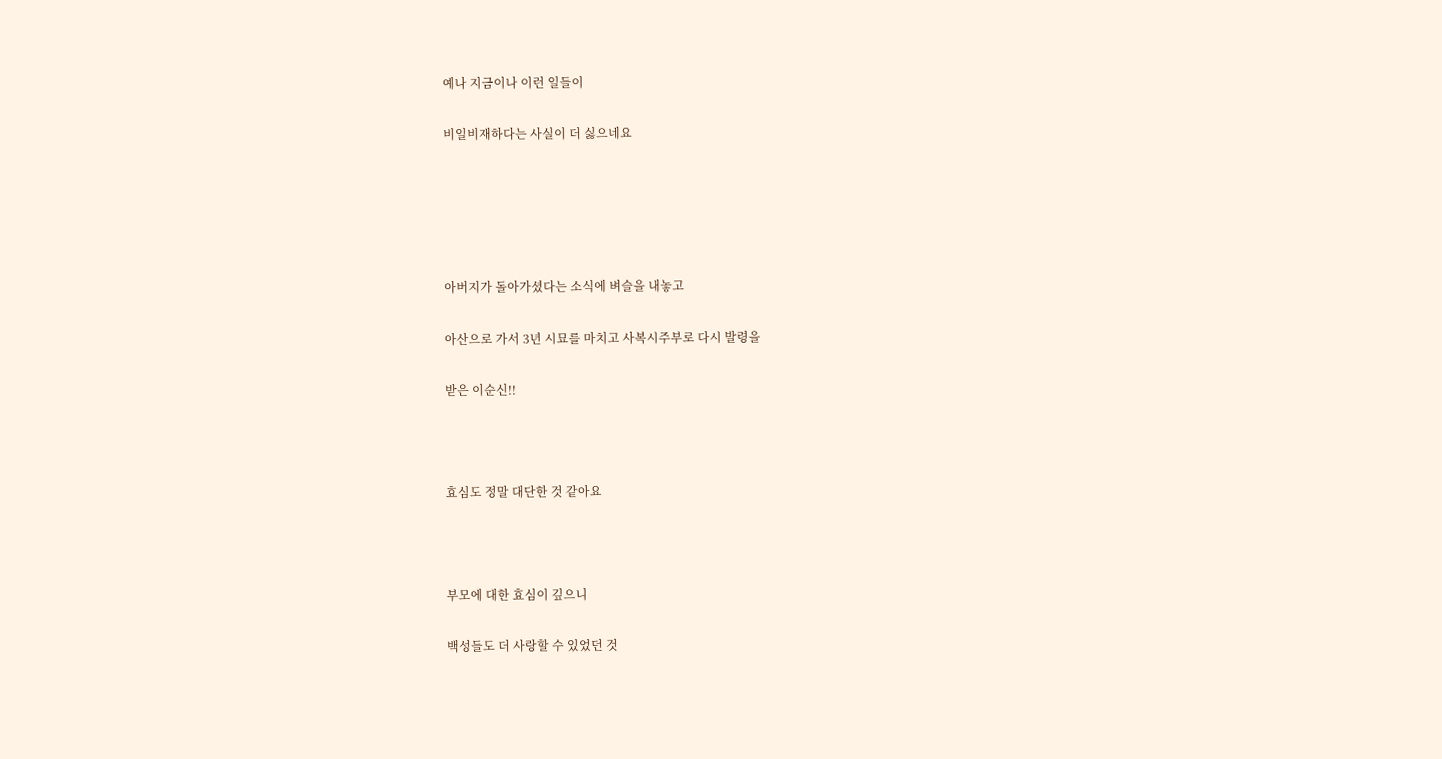예나 지금이나 이런 일들이

비일비재하다는 사실이 더 싫으네요





아버지가 돌아가셨다는 소식에 벼슬을 내놓고

아산으로 가서 3년 시묘를 마치고 사복시주부로 다시 발령을

받은 이순신!!



효심도 정말 대단한 것 같아요



부모에 대한 효심이 깊으니

백성들도 더 사랑할 수 있었던 것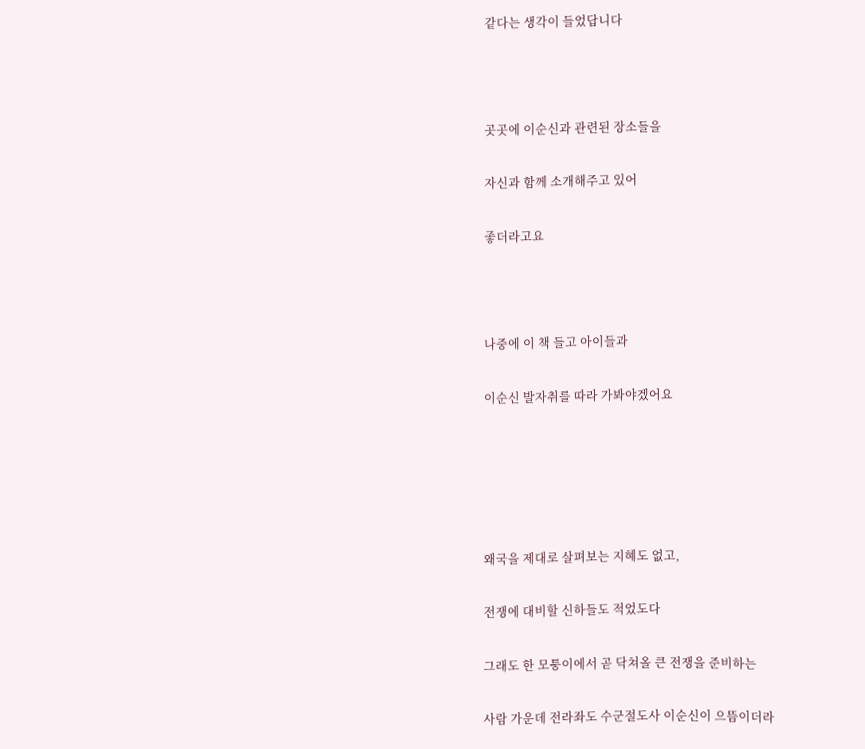같다는 생각이 들었답니다



곳곳에 이순신과 관련된 장소들을

자신과 함께 소개해주고 있어

좋더라고요



나중에 이 책 들고 아이들과

이순신 발자취를 따라 가봐야겠어요





왜국을 제대로 살펴보는 지혜도 없고,

전쟁에 대비할 신하들도 적었도다

그래도 한 모퉁이에서 곧 닥쳐올 큰 전쟁을 준비하는

사람 가운데 전라좌도 수군절도사 이순신이 으뜸이더라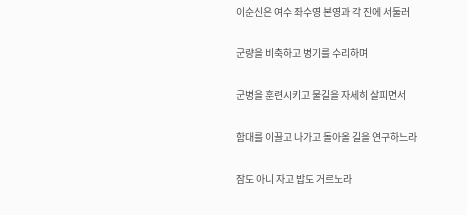이순신은 여수 좌수영 본영과 각 진에 서둘러

군량을 비축하고 병기를 수리하며

군병을 훈련시키고 물길을 자세히 살피면서

함대를 이끌고 나가고 돌아올 길을 연구하느라

잠도 아니 자고 밥도 거르노라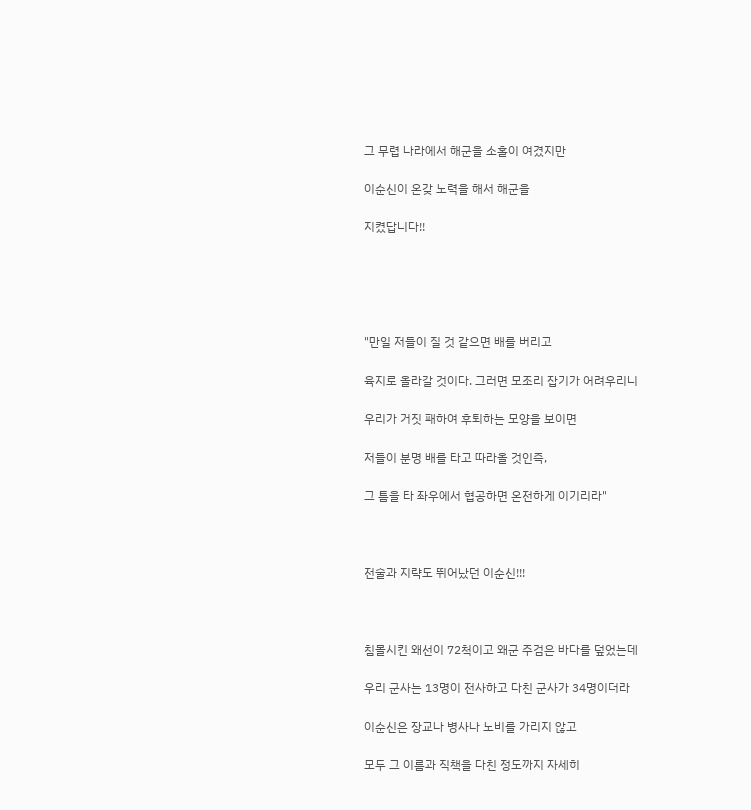그 무렵 나라에서 해군을 소홀이 여겼지만

이순신이 온갖 노력을 해서 해군을

지켰답니다!!





"만일 저들이 질 것 같으면 배를 버리고

육지로 올라갈 것이다. 그러면 모조리 잡기가 어려우리니

우리가 거짓 패하여 후퇴하는 모양을 보이면

저들이 분명 배를 타고 따라올 것인즉,

그 틈을 타 좌우에서 협공하면 온전하게 이기리라"



전술과 지략도 뛰어났던 이순신!!!



침몰시킨 왜선이 72척이고 왜군 주검은 바다를 덮었는데

우리 군사는 13명이 전사하고 다친 군사가 34명이더라

이순신은 장교나 병사나 노비를 가리지 않고

모두 그 이름과 직책을 다친 정도까지 자세히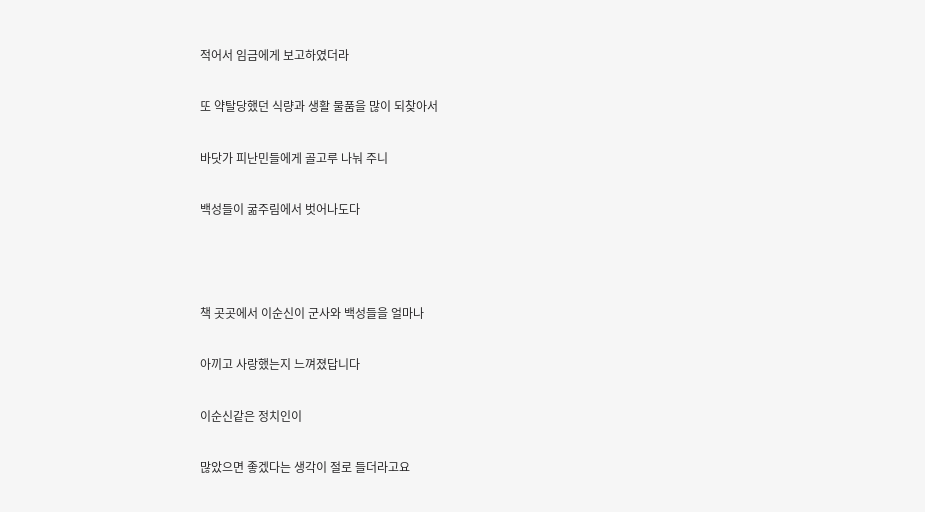적어서 임금에게 보고하였더라

또 약탈당했던 식량과 생활 물품을 많이 되찾아서

바닷가 피난민들에게 골고루 나눠 주니

백성들이 굶주림에서 벗어나도다



책 곳곳에서 이순신이 군사와 백성들을 얼마나

아끼고 사랑했는지 느껴졌답니다

이순신같은 정치인이

많았으면 좋겠다는 생각이 절로 들더라고요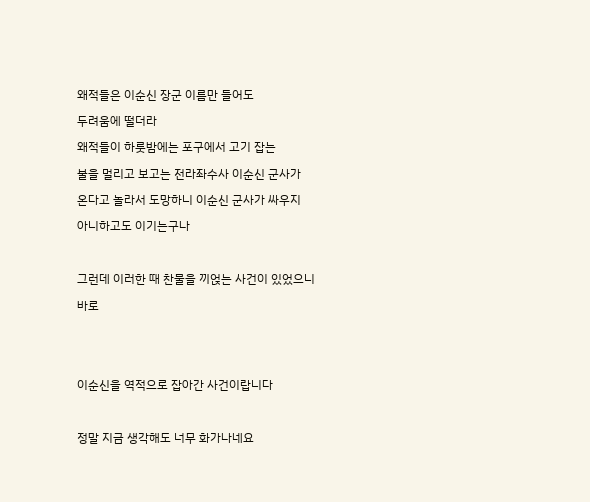왜적들은 이순신 장군 이름만 들어도

두려움에 떨더라

왜적들이 하룻밤에는 포구에서 고기 잡는

불을 멀리고 보고는 전라좌수사 이순신 군사가

온다고 놀라서 도망하니 이순신 군사가 싸우지

아니하고도 이기는구나



그런데 이러한 때 찬물을 끼얹는 사건이 있었으니

바로





이순신을 역적으로 잡아간 사건이랍니다



정말 지금 생각해도 너무 화가나네요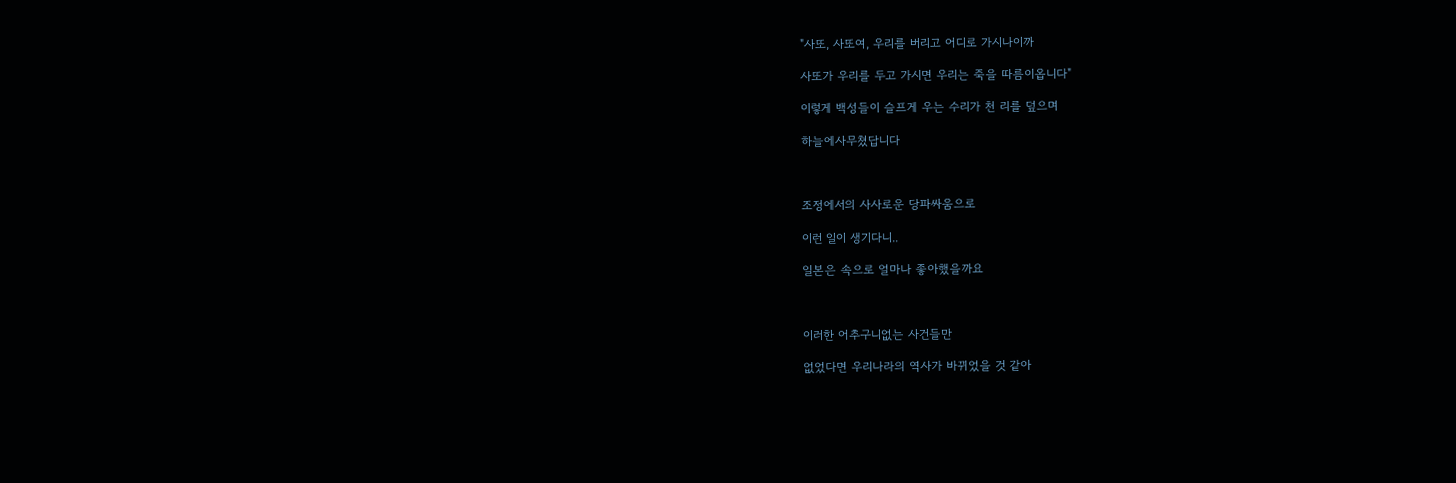"사또, 사또여, 우리를 버리고 어디로 가시나이까

사또가 우리를 두고 가시면 우리는 죽을 따름이옵니다"

이렇게 백성들이 슬프게 우는 수리가 천 리를 덮으며

하늘에사무쳤답니다



조정에서의 사사로운 당파싸움으로

이런 일이 생기다니..

일본은 속으로 얼마나 좋아했을까요



이러한 어추구니없는 사건들만

없었다면 우리나라의 역사가 바뀌었을 것 같아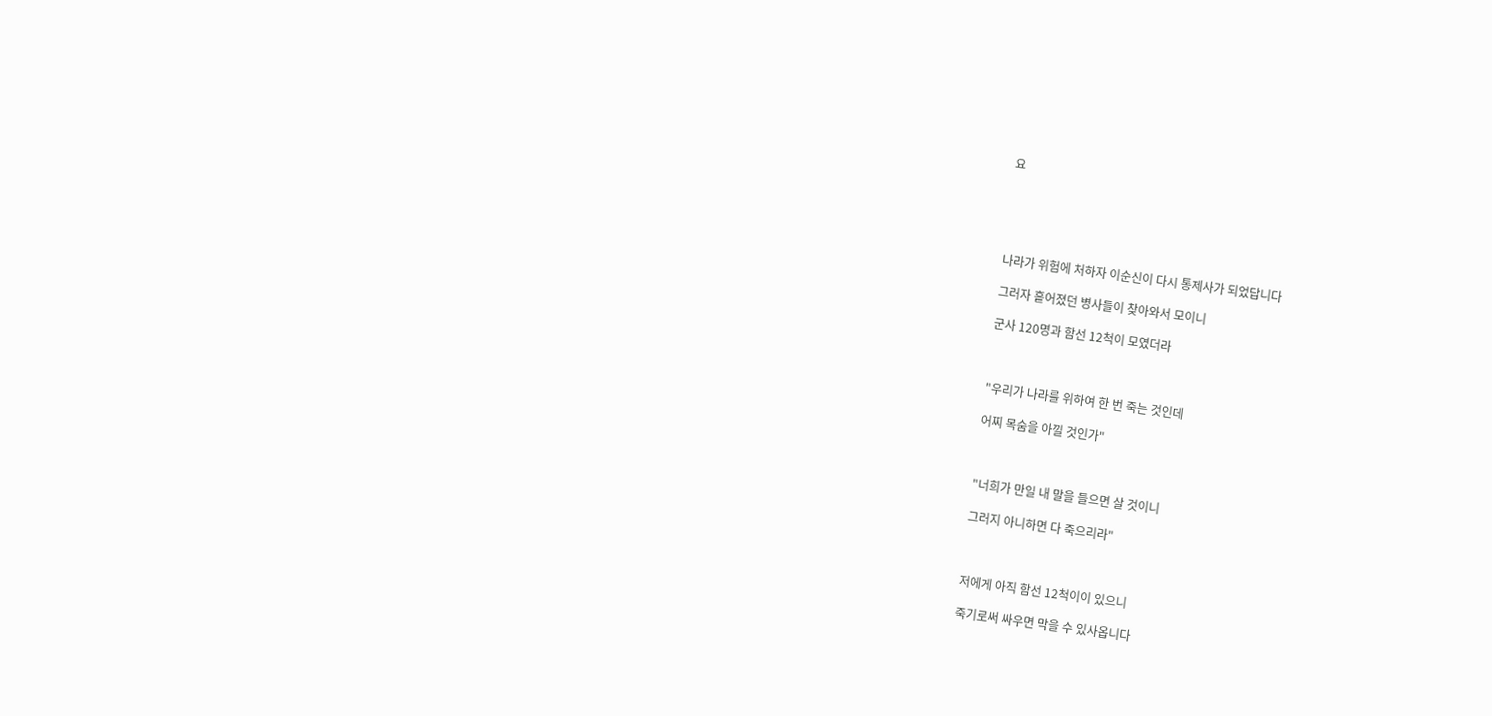요





나라가 위험에 처하자 이순신이 다시 통제사가 되었답니다

그러자 흩어졌던 병사들이 찾아와서 모이니

군사 120명과 함선 12척이 모였더라



"우리가 나라를 위하여 한 번 죽는 것인데

어찌 목숨을 아낄 것인가"



"너희가 만일 내 말을 들으면 살 것이니

그러지 아니하면 다 죽으리라"



저에게 아직 함선 12척이이 있으니

죽기로써 싸우면 막을 수 있사옵니다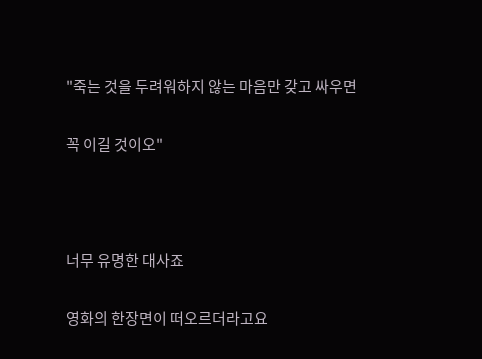"죽는 것을 두려워하지 않는 마음만 갖고 싸우면

꼭 이길 것이오"



너무 유명한 대사죠

영화의 한장면이 떠오르더라고요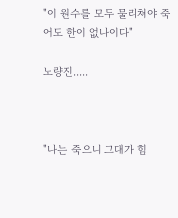"이 원수를 모두 물리쳐야 죽어도 한이 없나이다"

노량진.....



"나는 죽으니 그대가 힘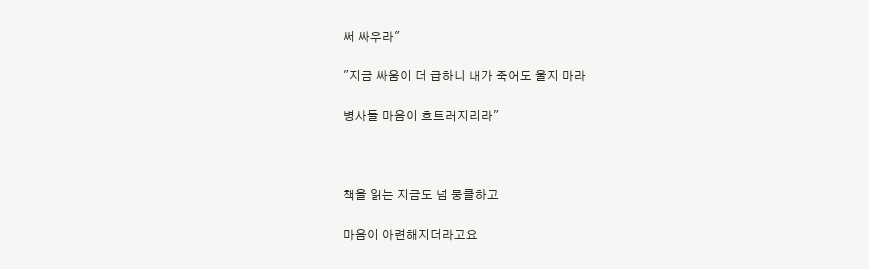써 싸우라"

"지금 싸움이 더 급하니 내가 죽어도 울지 마라

병사들 마음이 흐트러지리라"



책을 읽는 지금도 넘 뭉클하고

마음이 아련해지더라고요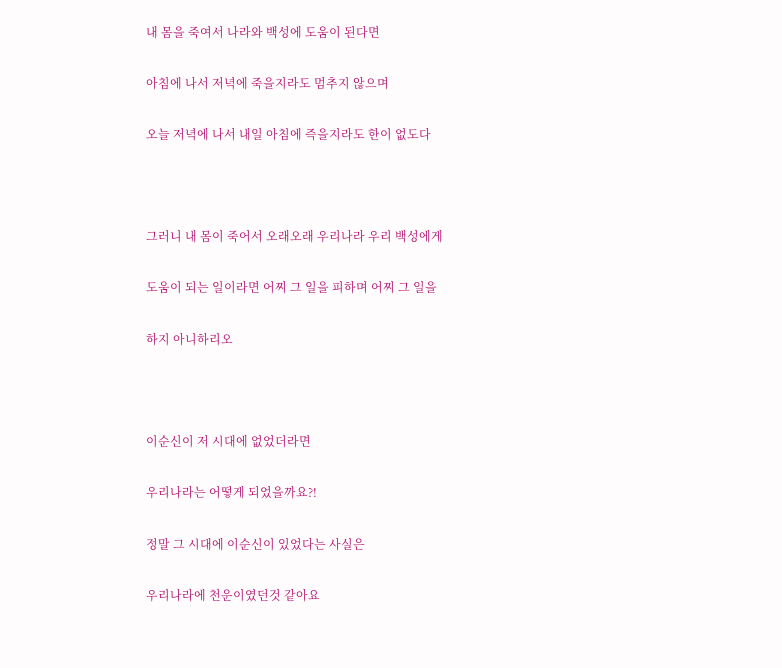내 몸을 죽여서 나라와 백성에 도움이 된다면

아침에 나서 저녁에 죽을지라도 멈추지 않으며

오늘 저녁에 나서 내일 아침에 즉을지라도 한이 없도다



그러니 내 몸이 죽어서 오래오래 우리나라 우리 백성에게

도움이 되는 일이라면 어찌 그 일을 피하며 어찌 그 일을

하지 아니하리오



이순신이 저 시대에 없었더라면

우리나라는 어떻게 되었을까요?!

정말 그 시대에 이순신이 있었다는 사실은

우리나라에 천운이였던것 같아요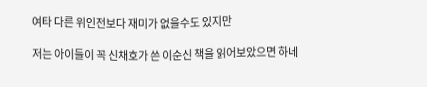여타 다른 위인전보다 재미가 없을수도 있지만

저는 아이들이 꼭 신채호가 쓴 이순신 책을 읽어보았으면 하네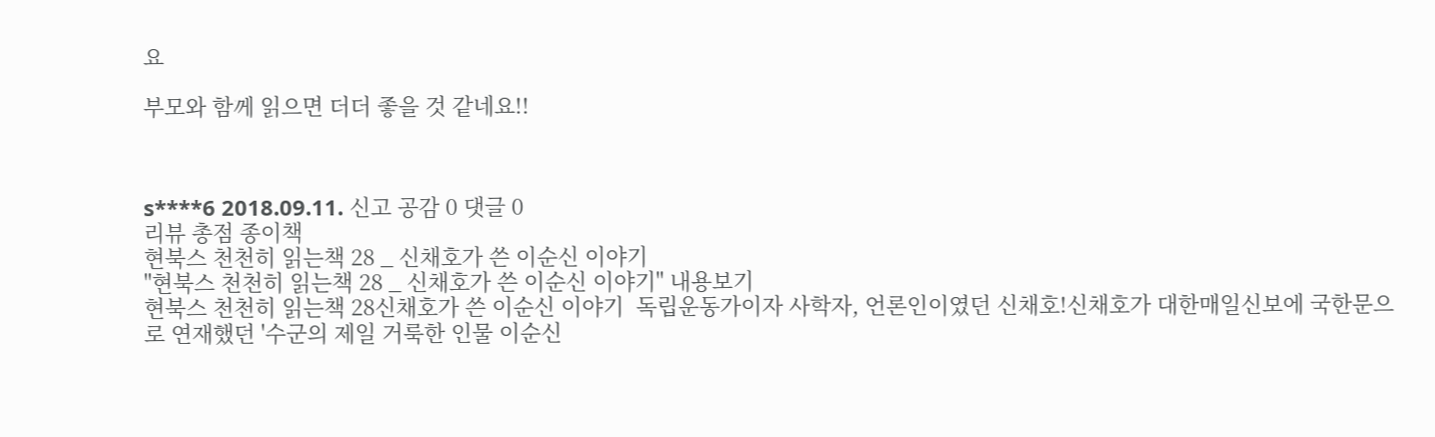요

부모와 함께 읽으면 더더 좋을 것 같네요!!



s****6 2018.09.11. 신고 공감 0 댓글 0
리뷰 총점 종이책
현북스 천천히 읽는책 28 _ 신채호가 쓴 이순신 이야기
"현북스 천천히 읽는책 28 _ 신채호가 쓴 이순신 이야기" 내용보기
현북스 천천히 읽는책 28신채호가 쓴 이순신 이야기  독립운동가이자 사학자, 언론인이였던 신채호!신채호가 대한매일신보에 국한문으로 연재했던 '수군의 제일 거룩한 인물 이순신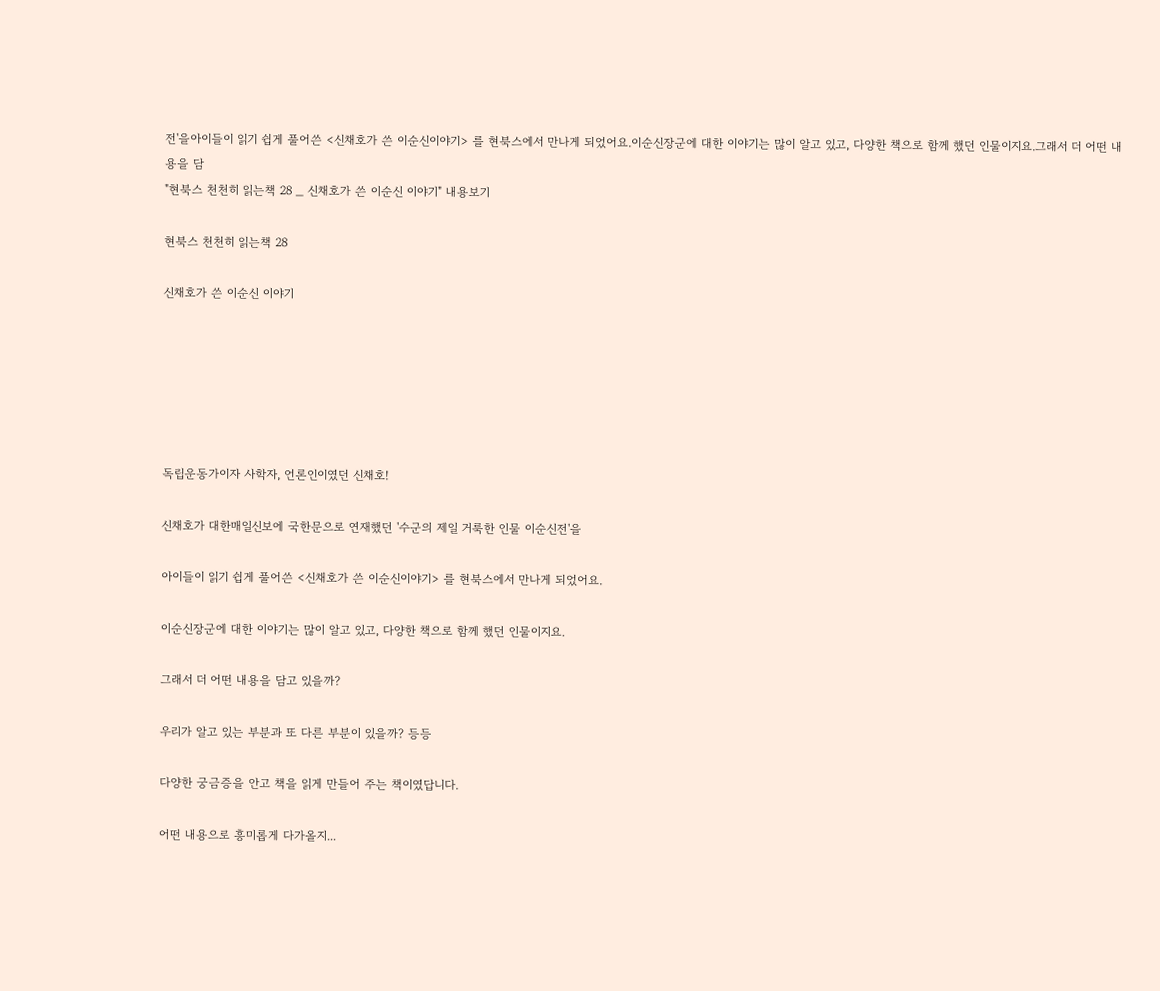전'을아이들이 읽기 쉽게 풀어쓴 <신채호가 쓴 이순신이야기> 를 현북스에서 만나게 되었어요.이순신장군에 대한 이야기는 많이 알고 있고, 다양한 책으로 함께 했던 인물이지요.그래서 더 어떤 내용을 담
"현북스 천천히 읽는책 28 _ 신채호가 쓴 이순신 이야기" 내용보기

현북스 천천히 읽는책 28

신채호가 쓴 이순신 이야기






독립운동가이자 사학자, 언론인이였던 신채호!

신채호가 대한매일신보에 국한문으로 연재했던 '수군의 제일 거룩한 인물 이순신전'을

아이들이 읽기 쉽게 풀어쓴 <신채호가 쓴 이순신이야기> 를 현북스에서 만나게 되었어요.

이순신장군에 대한 이야기는 많이 알고 있고, 다양한 책으로 함께 했던 인물이지요.

그래서 더 어떤 내용을 담고 있을까?

우리가 알고 있는 부분과 또 다른 부분이 있을까? 등등

다양한 궁금증을 안고 책을 읽게 만들어 주는 책이였답니다.

어떤 내용으로 흥미롭게 다가올지...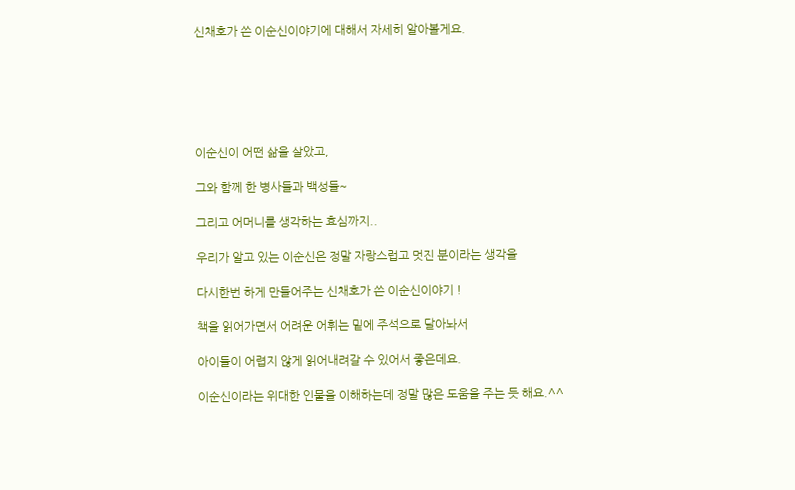신채호가 쓴 이순신이야기에 대해서 자세히 알아볼게요.






이순신이 어떤 삶을 살았고,

그와 함께 한 병사들과 백성들~

그리고 어머니를 생각하는 효심까지..

우리가 알고 있는 이순신은 정말 자랑스럽고 멋진 분이라는 생각을

다시한번 하게 만들어주는 신채호가 쓴 이순신이야기 !

책을 읽어가면서 어려운 어휘는 밑에 주석으로 달아놔서

아이들이 어렵지 않게 읽어내려갈 수 있어서 좋은데요.

이순신이라는 위대한 인물을 이해하는데 정말 많은 도움을 주는 듯 해요.^^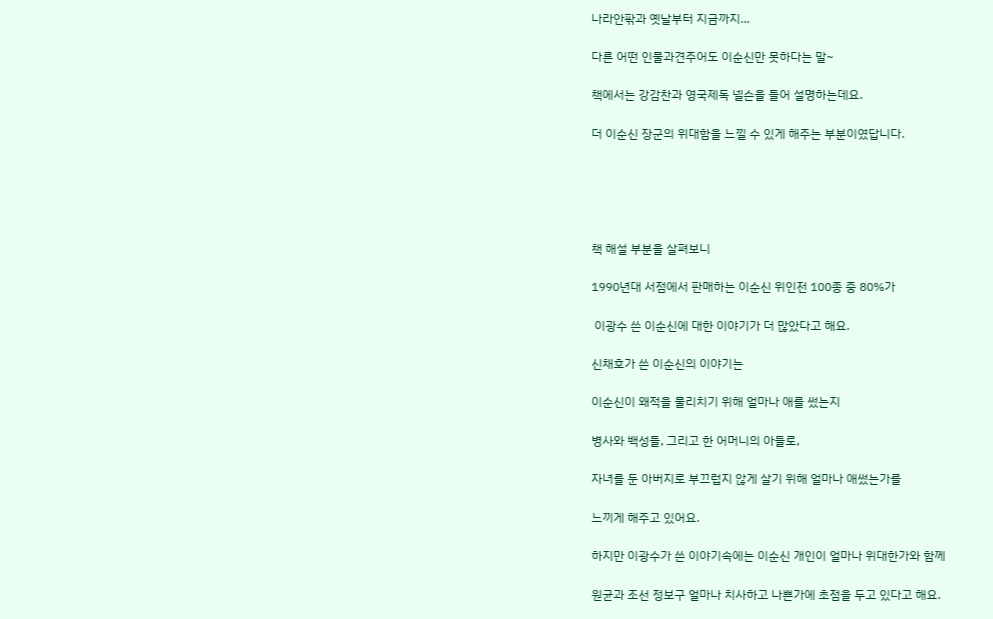나라안팎과 옛날부터 지금까지...

다른 어떤 인물과견주어도 이순신만 못하다는 말~

책에서는 강감찬과 영국제독 넬슨을 들어 설명하는데요.

더 이순신 장군의 위대함을 느낄 수 있게 해주는 부분이였답니다.





책 해설 부분을 살펴보니

1990년대 서점에서 판매하는 이순신 위인전 100종 중 80%가

 이광수 쓴 이순신에 대한 이야기가 더 많았다고 해요.

신채호가 쓴 이순신의 이야기는

이순신이 왜적을 물리치기 위해 얼마나 애를 썼는지

병사와 백성들, 그리고 한 어머니의 아들로,

자녀를 둔 아버지로 부끄럽지 않게 살기 위해 얼마나 애썼는가를

느끼게 해주고 있어요.

하지만 이광수가 쓴 이야기속에는 이순신 개인이 얼마나 위대한가와 함께

원균과 조선 정보구 얼마나 치사하고 나쁜가에 초점을 두고 있다고 해요.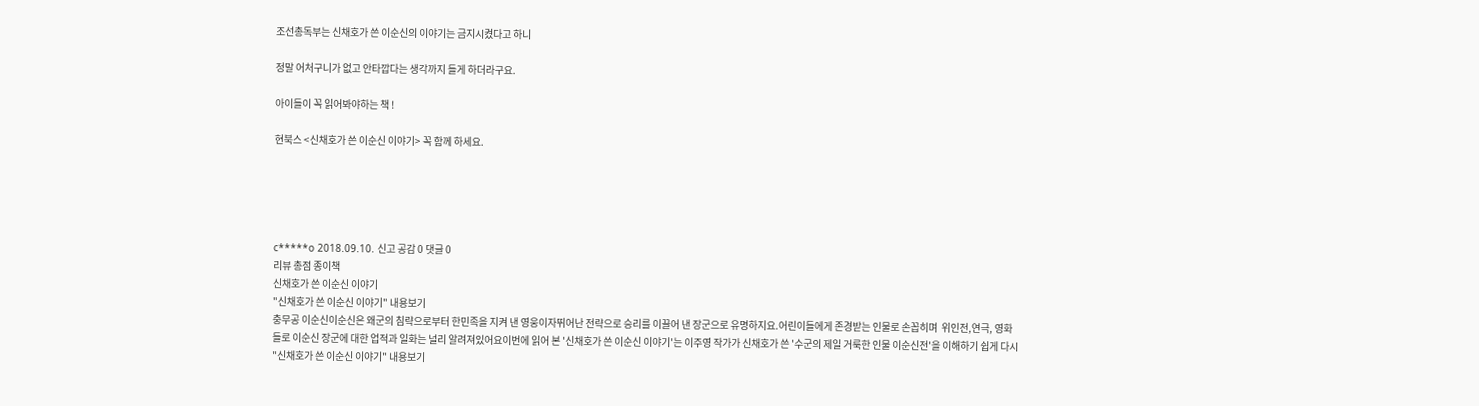조선총독부는 신채호가 쓴 이순신의 이야기는 금지시켰다고 하니

정말 어처구니가 없고 안타깝다는 생각까지 들게 하더라구요.

아이들이 꼭 읽어봐야하는 책 !

현북스 <신채호가 쓴 이순신 이야기> 꼭 함께 하세요.





c*****o 2018.09.10. 신고 공감 0 댓글 0
리뷰 총점 종이책
신채호가 쓴 이순신 이야기
"신채호가 쓴 이순신 이야기" 내용보기
충무공 이순신이순신은 왜군의 침략으로부터 한민족을 지켜 낸 영웅이자뛰어난 전략으로 승리를 이끌어 낸 장군으로 유명하지요.어린이들에게 존경받는 인물로 손꼽히며  위인전,연극, 영화들로 이순신 장군에 대한 업적과 일화는 널리 알려져있어요이번에 읽어 본 '신채호가 쓴 이순신 이야기'는 이주영 작가가 신채호가 쓴 '수군의 제일 거룩한 인물 이순신전'을 이해하기 쉽게 다시
"신채호가 쓴 이순신 이야기" 내용보기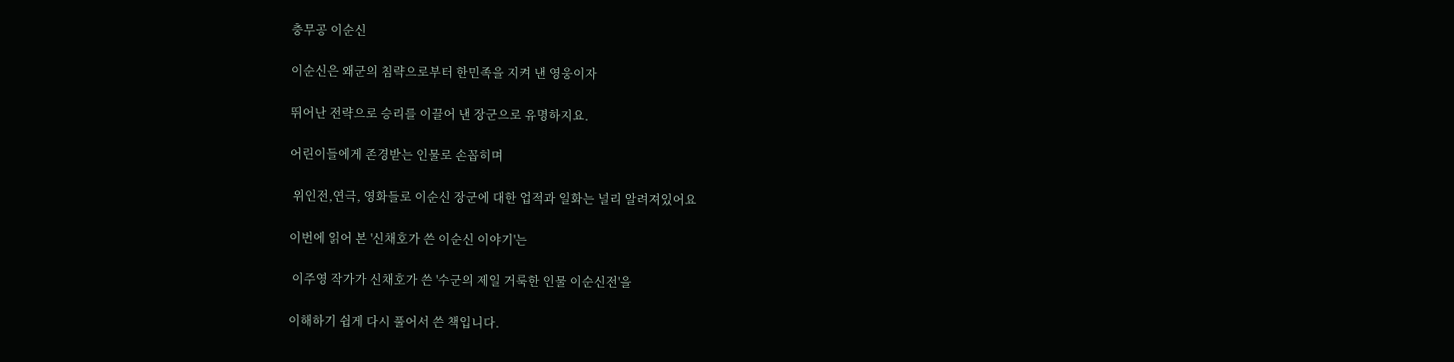충무공 이순신

이순신은 왜군의 침략으로부터 한민족을 지켜 낸 영웅이자

뛰어난 전략으로 승리를 이끌어 낸 장군으로 유명하지요.

어린이들에게 존경받는 인물로 손꼽히며

 위인전,연극, 영화들로 이순신 장군에 대한 업적과 일화는 널리 알려져있어요

이번에 읽어 본 '신채호가 쓴 이순신 이야기'는

 이주영 작가가 신채호가 쓴 '수군의 제일 거룩한 인물 이순신전'을

이해하기 쉽게 다시 풀어서 쓴 책입니다.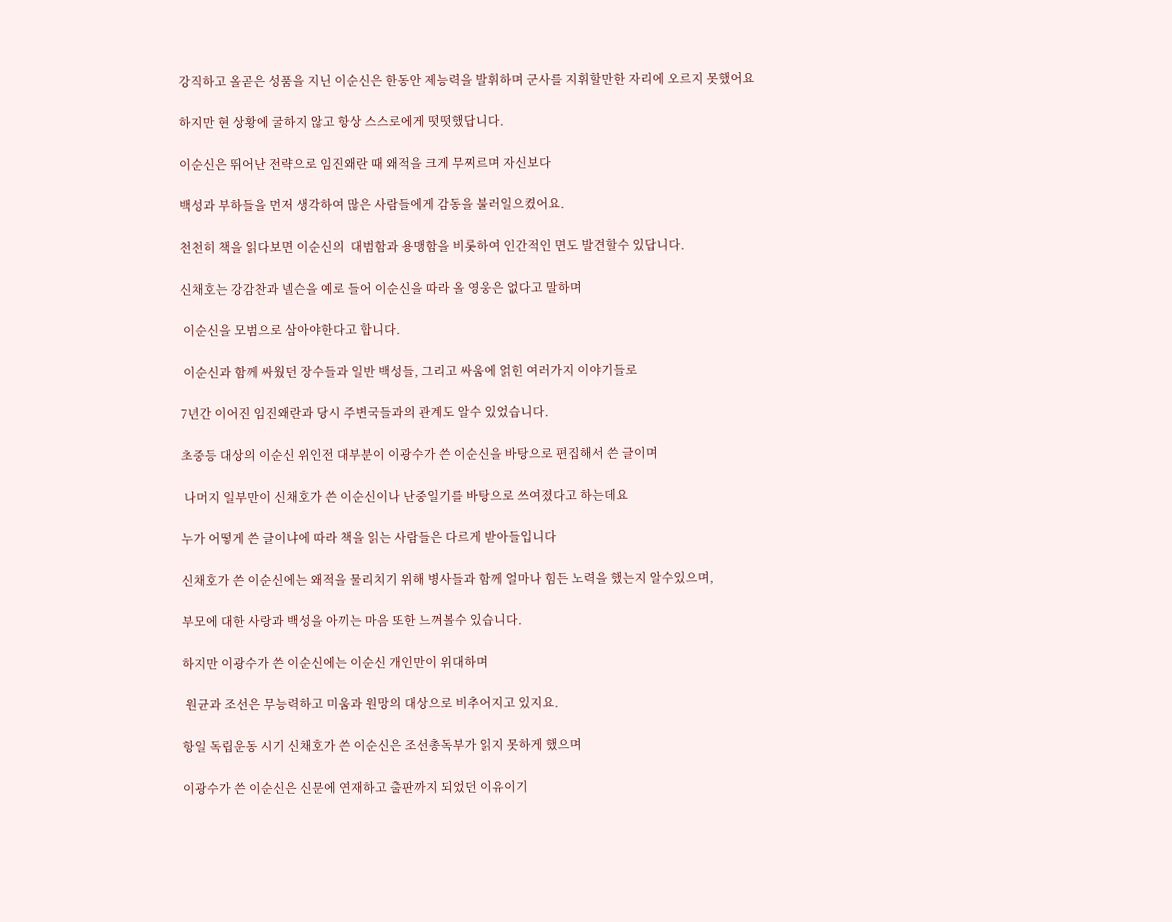강직하고 올곧은 성품을 지닌 이순신은 한동안 제능력을 발휘하며 군사를 지휘할만한 자리에 오르지 못했어요

하지만 현 상황에 굴하지 않고 항상 스스로에게 떳떳했답니다.

이순신은 뛰어난 전략으로 임진왜란 때 왜적을 크게 무찌르며 자신보다

백성과 부하들을 먼저 생각하여 많은 사람들에게 감동을 불러일으켰어요.

천천히 책을 읽다보면 이순신의  대범함과 용맹함을 비롯하여 인간적인 면도 발견할수 있답니다.

신채호는 강감찬과 넬슨을 예로 들어 이순신을 따라 올 영웅은 없다고 말하며

 이순신을 모범으로 삼아야한다고 합니다.

 이순신과 함께 싸웠던 장수들과 일반 백성들, 그리고 싸움에 얽힌 여러가지 이야기들로

7년간 이어진 임진왜란과 당시 주변국들과의 관계도 알수 있었습니다.

초중등 대상의 이순신 위인전 대부분이 이광수가 쓴 이순신을 바탕으로 편집해서 쓴 글이며

 나머지 일부만이 신채호가 쓴 이순신이나 난중일기를 바탕으로 쓰여졌다고 하는데요

누가 어떻게 쓴 글이냐에 따라 책을 읽는 사람들은 다르게 받아들입니다

신채호가 쓴 이순신에는 왜적을 물리치기 위해 병사들과 함께 얼마나 힘든 노력을 했는지 알수있으며,

부모에 대한 사랑과 백성을 아끼는 마음 또한 느껴볼수 있습니다.

하지만 이광수가 쓴 이순신에는 이순신 개인만이 위대하며

 원균과 조선은 무능력하고 미움과 원망의 대상으로 비추어지고 있지요.

항일 독립운동 시기 신채호가 쓴 이순신은 조선총독부가 읽지 못하게 했으며

이광수가 쓴 이순신은 신문에 연재하고 출판까지 되었던 이유이기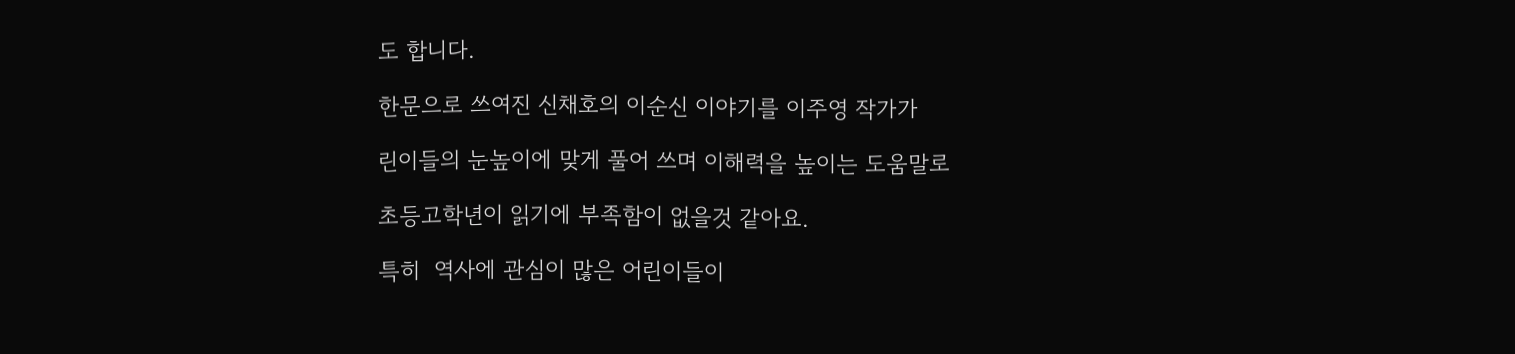도 합니다.

한문으로 쓰여진 신채호의 이순신 이야기를 이주영 작가가

린이들의 눈높이에 맞게 풀어 쓰며 이해력을 높이는 도움말로

초등고학년이 읽기에 부족함이 없을것 같아요.

특히  역사에 관심이 많은 어린이들이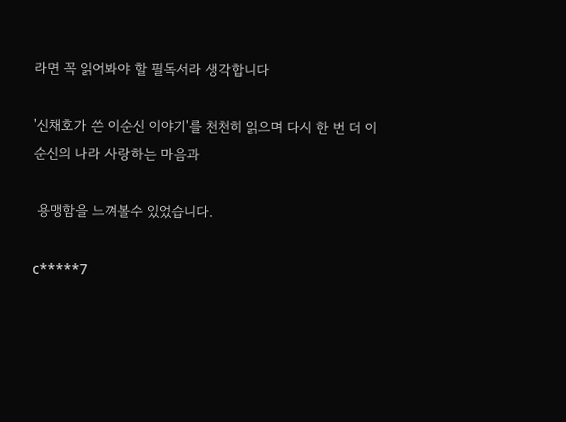라면 꼭 읽어봐야 할 필독서라 생각합니다

'신채호가 쓴 이순신 이야기'를 천천히 읽으며 다시 한 번 더 이순신의 나라 사랑하는 마음과

 용맹함을 느껴볼수 있었습니다.

c*****7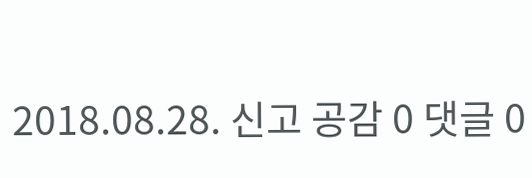2018.08.28. 신고 공감 0 댓글 0